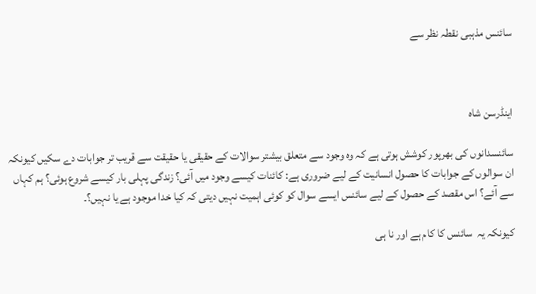سائنس مذہبی نقطہ نظر سے



اینڈرسن شاہ

سائنسدانوں کی بھرپور کوشش ہوتی ہے کہ وہ وجود سے متعلق بیشتر سوالات کے حقیقی یا حقیقت سے قریب تر جوابات دے سکیں کیونکہ ان سوالوں کے جوابات کا حصول انسانیت کے لیے ضروری ہے: کائنات کیسے وجود میں آئی؟ زندگی پہلی بار کیسے شروع ہوئی؟ ہم کہاں سے آئے؟ اس مقصد کے حصول کے لیے سائنس ایسے سوال کو کوئی اہمیت نہیں دیتی کہ کیا خدا موجود ہے یا نہیں؟۔

کیونکہ یہ  سائنس کا کام ہے اور نا ہی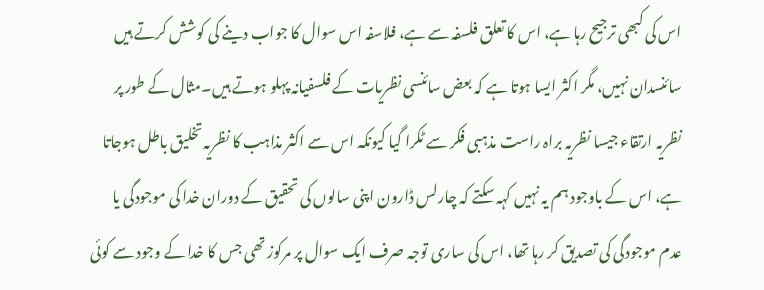اس کی کبھی ترجیح رہا ہے، اس کا تعلق فلسفہ سے ہے، فلاسفہ اس سوال کا جواب دینے کی کوشش کرتے ہیں سائنسدان نہیں، مگر اکثر ایسا ہوتا ہے کہ بعض سائنسی نظریات کے فلسفیانہ پہلو ہوتے ہیں۔مثال کے طور پر نظریہ ارتقاء جیسا نظریہ براہ راست مذہبی فکر سے ٹکرا گیا کیونکہ اس سے اکثر مذاہب کا نظریہ تخلیق باطل ہوجاتا ہے، اس کے باوجود ہم یہ نہیں کہہ سکتے کہ چارلس ڈارون اپنی سالوں کی تحقیق کے دوران خدا کی موجودگی یا عدم موجودگی کی تصدیق کر رہا تھا، اس کی ساری توجہ صرف ایک سوال پر مرکوز تھی جس کا خدا کے وجود سے کوئی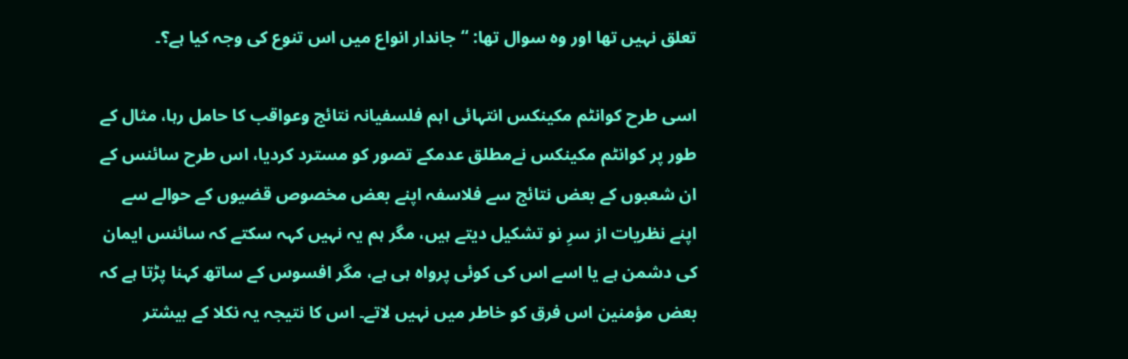تعلق نہیں تھا اور وہ سوال تھا: “جاندار انواع میں اس تنوع کی وجہ کیا ہے؟۔

اسی طرح کوانٹم مکینکس انتہائی اہم فلسفیانہ نتائج وعواقب کا حامل رہا، مثال کے طور پر کوانٹم مکینکس نےمطلق عدمکے تصور کو مسترد کردیا، اس طرح سائنس کے ان شعبوں کے بعض نتائج سے فلاسفہ اپنے بعض مخصوص قضیوں کے حوالے سے اپنے نظریات از سرِ نو تشکیل دیتے ہیں، مگر ہم یہ نہیں کہہ سکتے کہ سائنس ایمان کی دشمن ہے یا اسے اس کی کوئی پرواہ ہی ہے، مگر افسوس کے ساتھ کہنا پڑتا ہے کہ بعض مؤمنین اس فرق کو خاطر میں نہیں لاتے۔ اس کا نتیجہ یہ نکلا کے بیشتر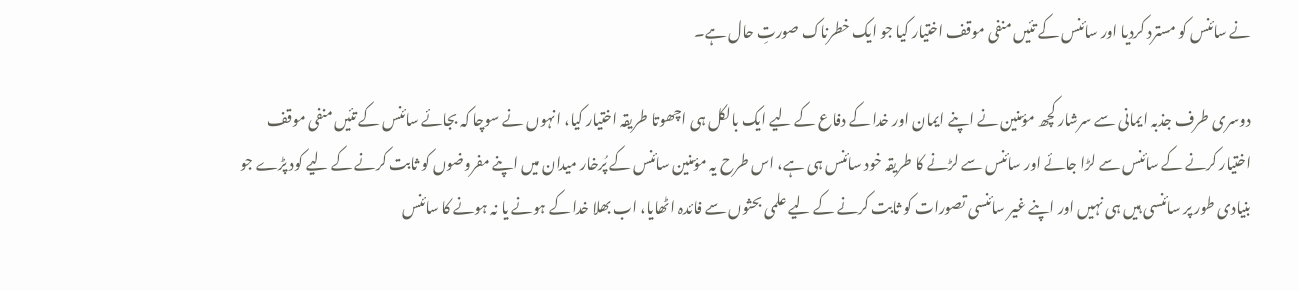نے سائنس کو مسترد کردیا اور سائنس کے تئیں منفی موقف اختیار کیا جو ایک خطرناک صورتِ حال ہے۔

دوسری طرف جذبہ ایمانی سے سرشار کچھ مؤمنین نے اپنے ایمان اور خدا کے دفاع کے لیے ایک بالکل ہی اچھوتا طریقہ اختیار کیا، انہوں نے سوچا کہ بجائے سائنس کے تئیں منفی موقف اختیار کرنے کے سائنس سے لڑا جائے اور سائنس سے لڑنے کا طریقہ خود سائنس ہی ہے، اس طرح یہ مؤمنین سائنس کے پُرخار میدان میں اپنے مفروضوں کو ثابت کرنے کے لیے کود پڑے جو بنیادی طور پر سائنسی ہیں ہی نہیں اور اپنے غیر سائنسی تصورات کو ثابت کرنے کے لیے علمی بحثوں سے فائدہ اٹھایا، اب بھلا خدا کے ہونے یا نہ ہونے کا سائنس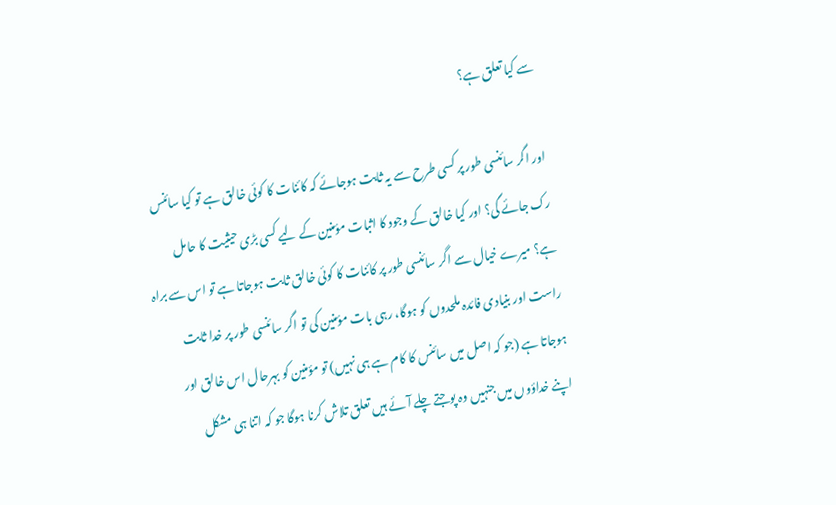سے کیا تعلق ہے؟

اور اگر سائنسی طور پر کسی طرح سے یہ ثابت ہوجائے کہ کائنات کا کوئی خالق ہے تو کیا سائنس رک جائے گی؟ اور کیا خالق کے وجود کا اثبات مؤمنین کے لیے کسی بڑی حیثیت کا حامل ہے؟ میرے خیال سے اگر سائنسی طور پر کائنات کا کوئی خالق ثابت ہوجاتا ہے تو اس سے براہ راست اور بنیادی فائدہ ملحدوں کو ہوگا، رہی بات مؤمنین کی تو اگر سائنسی طور پر خدا ثابت ہوجاتا ہے (جو کہ اصل میں سائنس کا کام ہے ہی نہیں) تو مؤمنین کو بہرحال اس خالق اور اپنے خداؤوں میں جنہیں وہ پوجتے چلے آئے ہیں تعلق تلاش کرنا ہوگا جو کہ اتنا ہی مشکل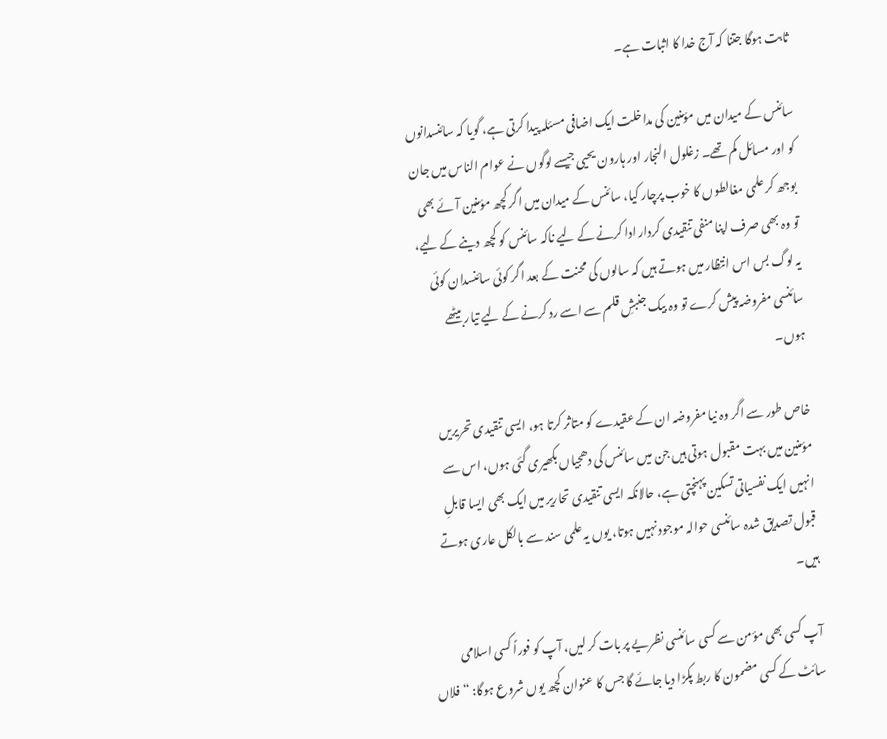ثابت ہوگا جتنا کہ آج خدا کا اثبات ہے۔

سائنس کے میدان میں مؤمنین کی مداخلت ایک اضافی مسئلہ پیدا کرتی ہے، گویا کہ سائنسدانوں کو اور مسائل کم تھے۔ زغلول النجار اور ہارون یحیی جیسے لوگوں نے عوام الناس میں جان بوجھ کر علمی مغالطوں کا خوب پرچار کیا، سائنس کے میدان میں اگر کچھ مؤمنین آئے بھی تو وہ بھی صرف اپنا منفی تنقیدی کردار ادا کرنے کے لیے ناکہ سائنس کو کچھ دینے کے لیے، یہ لوگ بس اس انتظار میں ہوتے ہیں کہ سالوں کی محنت کے بعد اگر کوئی سائنسدان کوئی سائنسی مفروضہ پیش کرے تو وہ بیک جنبشِ قلم سے اسے رد کرنے کے لیے تیار بیٹھے ہوں۔

خاص طور سے اگر وہ نیا مفروضہ ان کے عقیدے کو متاثر کرتا ہو، ایسی تنقیدی تحریریں مؤمنین میں بہت مقبول ہوتی ہیں جن میں سائنس کی دھجیاں بکھیری گئی ہوں، اس سے انہیں ایک نفسیاتی تسکین پہنچتی ہے، حالانکہ ایسی تنقیدی تحاریر میں ایک بھی ایسا قابلِ قبول تصدیق شدہ سائنسی حوالہ موجود نہیں ہوتا، یوں یہ علمی سند سے بالکل عاری ہوتے ہیں۔

آپ کسی بھی مؤمن سے کسی سائنسی نظریے پر بات کر لیں، آپ کو فوراً کسی اسلامی سائٹ کے کسی مضمون کا ربط پکڑا دیا جائے گا جس کا عنوان کچھ یوں شروع ہوگا: “فلاں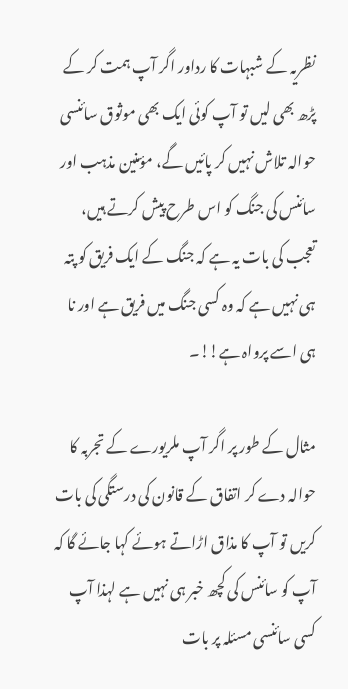نظریہ کے شبہات کا رداور اگر آپ ہمت کر کے پڑھ بھی لیں تو آپ کوئی ایک بھی موثوق سائنسی حوالہ تلاش نہیں کر پائیں گے، مؤمنین مذہب اور سائنس کی جنگ کو اس طرح پیش کرتے ہیں، تعجب کی بات یہ ہے کہ جنگ کے ایک فریق کو پتہ ہی نہیں ہے کہ وہ کسی جنگ میں فریق ہے اور نا ہی اسے پرواہ ہے!!۔

مثال کے طور پر اگر آپ ملریورے کے تجربہ کا حوالہ دے کر اتفاق کے قانون کی درستگی کی بات کریں تو آپ کا مذاق اڑاتے ہوئے کہا جائے گا کہ آپ کو سائنس کی کچھ خبر ہی نہیں ہے لہذا آپ کسی سائنسی مسئلہ پر بات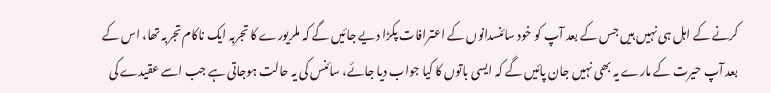کرنے کے اہل ہی نہیں ہیں جس کے بعد آپ کو خود سائنسدانوں کے اعترافات پکڑا دیے جائیں گے کہ ملریورے کا تجربہ ایک ناکام تجربہ تھا، اس کے بعد آپ حیرت کے مارے یہ بھی نہیں جان پائیں گے کہ ایسی باتوں کا کیا جواب دیا جائے، سائنس کی یہ حالت ہوجاتی ہے جب اسے عقیدے کی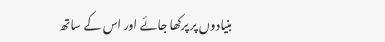بنیادوں پر پرکھا جائے اور اس کے ساتھ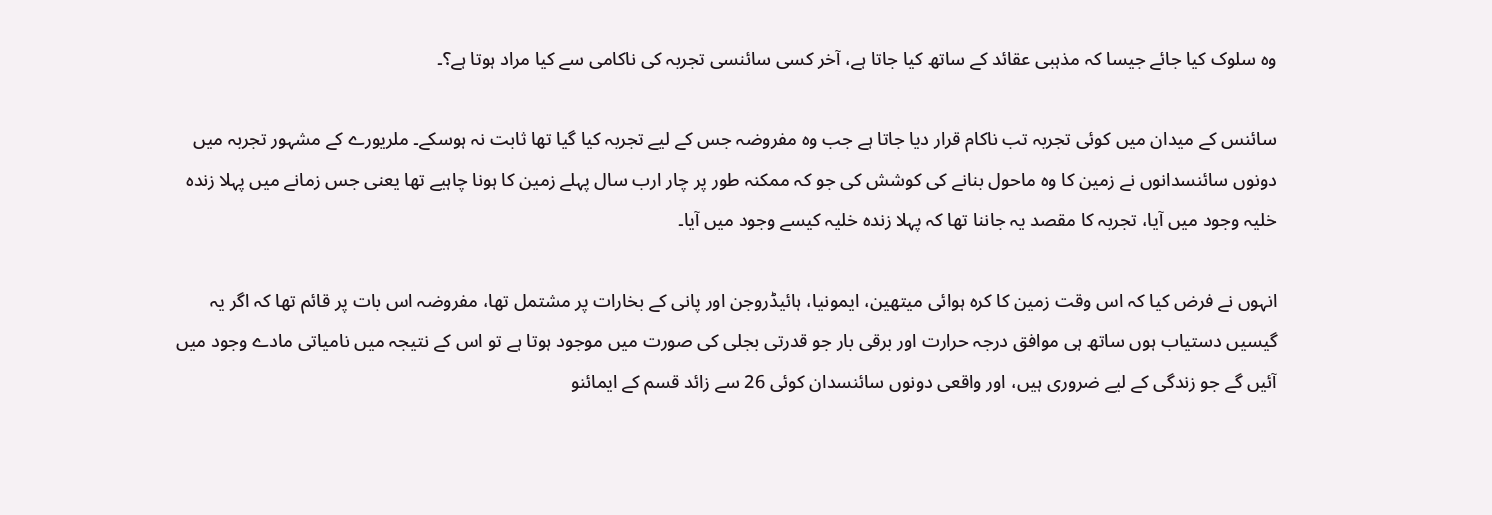وہ سلوک کیا جائے جیسا کہ مذہبی عقائد کے ساتھ کیا جاتا ہے، آخر کسی سائنسی تجربہ کی ناکامی سے کیا مراد ہوتا ہے؟۔

سائنس کے میدان میں کوئی تجربہ تب ناکام قرار دیا جاتا ہے جب وہ مفروضہ جس کے لیے تجربہ کیا گیا تھا ثابت نہ ہوسکے۔ ملریورے کے مشہور تجربہ میں دونوں سائنسدانوں نے زمین کا وہ ماحول بنانے کی کوشش کی جو کہ ممکنہ طور پر چار ارب سال پہلے زمین کا ہونا چاہیے تھا یعنی جس زمانے میں پہلا زندہ خلیہ وجود میں آیا، تجربہ کا مقصد یہ جاننا تھا کہ پہلا زندہ خلیہ کیسے وجود میں آیا۔

انہوں نے فرض کیا کہ اس وقت زمین کا کرہ ہوائی میتھین، ایمونیا، ہائیڈروجن اور پانی کے بخارات پر مشتمل تھا، مفروضہ اس بات پر قائم تھا کہ اگر یہ گیسیں دستیاب ہوں ساتھ ہی موافق درجہ حرارت اور برقی بار جو قدرتی بجلی کی صورت میں موجود ہوتا ہے تو اس کے نتیجہ میں نامیاتی مادے وجود میں آئیں گے جو زندگی کے لیے ضروری ہیں، اور واقعی دونوں سائنسدان کوئی 26 سے زائد قسم کے ایمائنو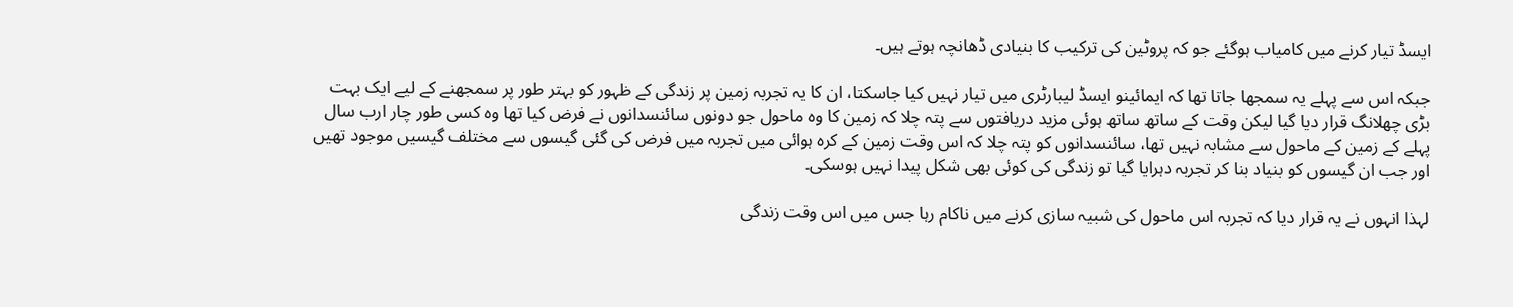ایسڈ تیار کرنے میں کامیاب ہوگئے جو کہ پروٹین کی ترکیب کا بنیادی ڈھانچہ ہوتے ہیں۔

جبکہ اس سے پہلے یہ سمجھا جاتا تھا کہ ایمائینو ایسڈ لیبارٹری میں تیار نہیں کیا جاسکتا، ان کا یہ تجربہ زمین پر زندگی کے ظہور کو بہتر طور پر سمجھنے کے لیے ایک بہت بڑی چھلانگ قرار دیا گیا لیکن وقت کے ساتھ ساتھ ہوئی مزید دریافتوں سے پتہ چلا کہ زمین کا وہ ماحول جو دونوں سائنسدانوں نے فرض کیا تھا وہ کسی طور چار ارب سال پہلے کے زمین کے ماحول سے مشابہ نہیں تھا، سائنسدانوں کو پتہ چلا کہ اس وقت زمین کے کرہ ہوائی میں تجربہ میں فرض کی گئی گیسوں سے مختلف گیسیں موجود تھیں اور جب ان گیسوں کو بنیاد بنا کر تجربہ دہرایا گیا تو زندگی کی کوئی بھی شکل پیدا نہیں ہوسکی۔

لہذا انہوں نے یہ قرار دیا کہ تجربہ اس ماحول کی شبیہ سازی کرنے میں ناکام رہا جس میں اس وقت زندگی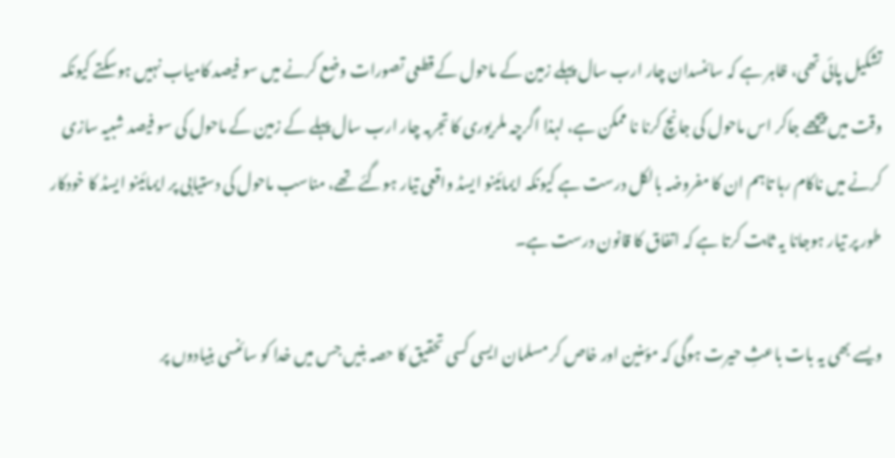تشکیل پائی تھی، ظاہر ہے کہ سائنسدان چار ارب سال پہلے زمین کے ماحول کے قطعی تصورات وضع کرنے میں سو فیصد کامیاب نہیں ہوسکتے کیونکہ وقت میں پیچھے جاکر اس ماحول کی جانچ کرنا نا ممکن ہے، لہذا اگرچہ ملریوری کا تجربہ چار ارب سال پہلے کے زمین کے ماحول کی سو فیصد شبیہ سازی کرنے میں ناکام رہا تاہم ان کا مفروضہ بالکل درست ہے کیونکہ ایمائینو ایسڈ واقعی تیار ہوگئے تھے، مناسب ماحول کی دستیابی پر ایمائینو ایسڈ کا خودکار طور پر تیار ہوجانا یہ ثابت کرتا ہے کہ اتفاق کا قانون درست ہے۔

ویسے بھی یہ بات باعثِ حیرت ہوگی کہ مؤمنین اور خاص کر مسلمان ایسی کسی تحقیق کا حصہ بنیں جس میں خدا کو سائنسی بنیادوں پر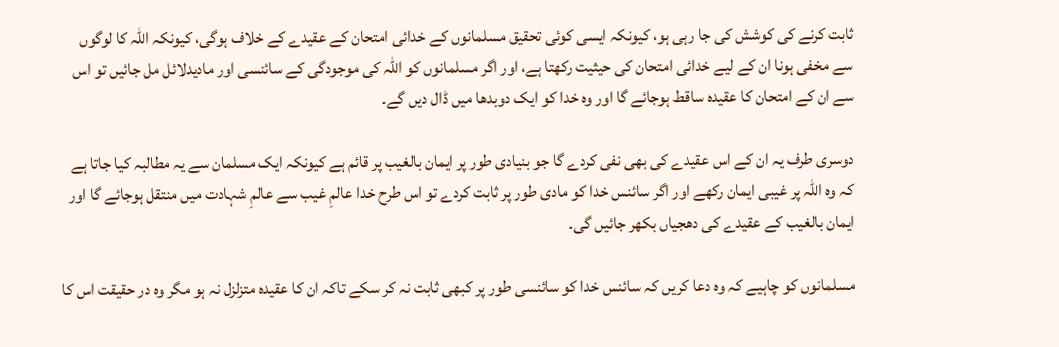ثابت کرنے کی کوشش کی جا رہی ہو، کیونکہ ایسی کوئی تحقیق مسلمانوں کے خدائی امتحان کے عقیدے کے خلاف ہوگی، کیونکہ اللہ کا لوگوں سے مخفی ہونا ان کے لیے خدائی امتحان کی حیثیت رکھتا ہے، اور اگر مسلمانوں کو اللہ کی موجودگی کے سائنسی اور مادیدلائل مل جائیں تو اس سے ان کے امتحان کا عقیدہ ساقط ہوجائے گا اور وہ خدا کو ایک دوبدھا میں ڈال دیں گے۔

دوسری طرف یہ ان کے اس عقیدے کی بھی نفی کردے گا جو بنیادی طور پر ایمان بالغیب پر قائم ہے کیونکہ ایک مسلمان سے یہ مطالبہ کیا جاتا ہے کہ وہ اللہ پر غیبی ایمان رکھے اور اگر سائنس خدا کو مادی طور پر ثابت کردے تو اس طرح خدا عالمِ غیب سے عالمِ شہادت میں منتقل ہوجائے گا اور ایمان بالغیب کے عقیدے کی دھجیاں بکھر جائیں گی۔

مسلمانوں کو چاہیے کہ وہ دعا کریں کہ سائنس خدا کو سائنسی طور پر کبھی ثابت نہ کر سکے تاکہ ان کا عقیدہ متزلزل نہ ہو مگر وہ در حقیقت اس کا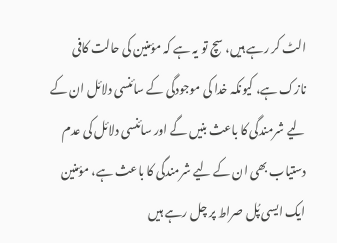الٹ کر رہے ہیں، سچ تو یہ ہے کہ مؤمنین کی حالت کافی نازک ہے، کیونکہ خدا کی موجودگی کے سائنسی دلائل ان کے لیے شرمندگی کا باعث بنیں گے اور سائنسی دلائل کی عدم دستیاب بھی ان کے لیے شرمندگی کا باعث ہے، مؤمنین ایک ایسی پُل صراط پر چل رہے ہیں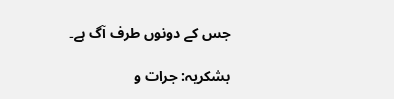جس کے دونوں طرف آگ ہے۔

بشکریہ: جرات و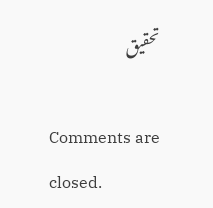تحقیق

Comments are closed.